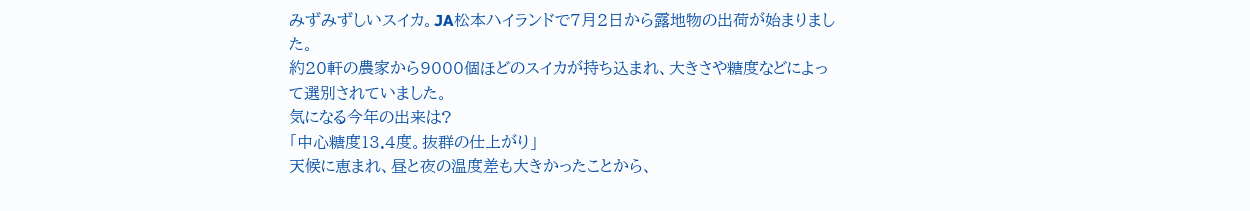みずみずしいスイカ。JA松本ハイランドで7月2日から露地物の出荷が始まりました。
約20軒の農家から9000個ほどのスイカが持ち込まれ、大きさや糖度などによって選別されていました。
気になる今年の出来は?
「中心糖度13.4度。抜群の仕上がり」
天候に恵まれ、昼と夜の温度差も大きかったことから、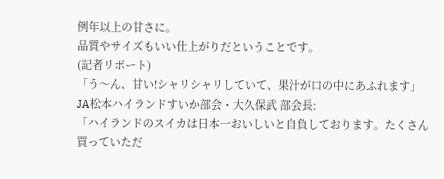例年以上の甘さに。
品質やサイズもいい仕上がりだということです。
(記者リポート)
「う〜ん、甘い!シャリシャリしていて、果汁が口の中にあふれます」
JA松本ハイランドすいか部会・大久保武 部会長:
「ハイランドのスイカは日本一おいしいと自負しております。たくさん買っていただ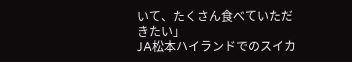いて、たくさん食べていただきたい」
JA松本ハイランドでのスイカ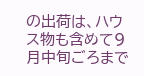の出荷は、ハウス物も含めて9月中旬ごろまで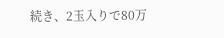続き、2玉入りで80万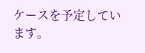ケースを予定しています。